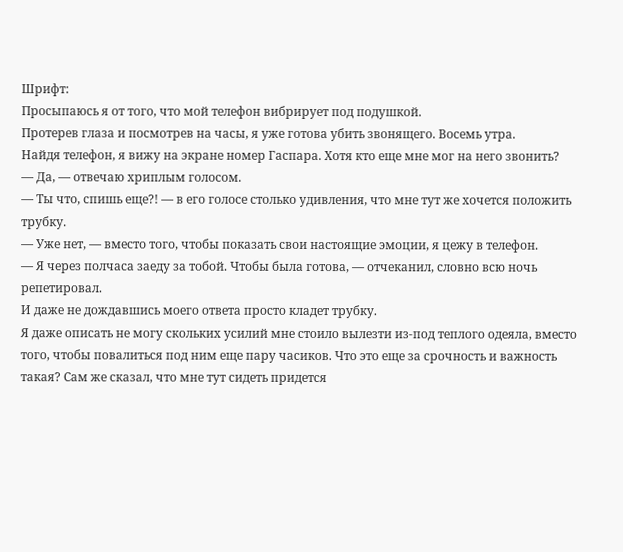Шрифт:
Просыпаюсь я от того, что мой телефон вибрирует под подушкой.
Протерев глаза и посмотрев на часы, я уже готова убить звонящего. Восемь утра.
Найдя телефон, я вижу на экране номер Гаспара. Хотя кто еще мне мог на него звонить?
— Да, — отвечаю хриплым голосом.
— Ты что, спишь еще?! — в его голосе столько удивления, что мне тут же хочется положить трубку.
— Уже нет, — вместо того, чтобы показать свои настоящие эмоции, я цежу в телефон.
— Я через полчаса заеду за тобой. Чтобы была готова, — отчеканил, словно всю ночь репетировал.
И даже не дождавшись моего ответа просто кладет трубку.
Я даже описать не могу скольких усилий мне стоило вылезти из-под теплого одеяла, вместо того, чтобы повалиться под ним еще пару часиков. Что это еще за срочность и важность такая? Сам же сказал, что мне тут сидеть придется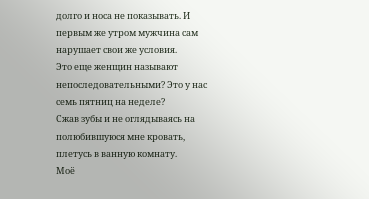долго и носа не показывать. И первым же утром мужчина сам нарушает свои же условия.
Это еще женщин называют непоследовательными? Это у нас семь пятниц на неделе?
Сжав зубы и не оглядываясь на полюбившуюся мне кровать, плетусь в ванную комнату.
Моё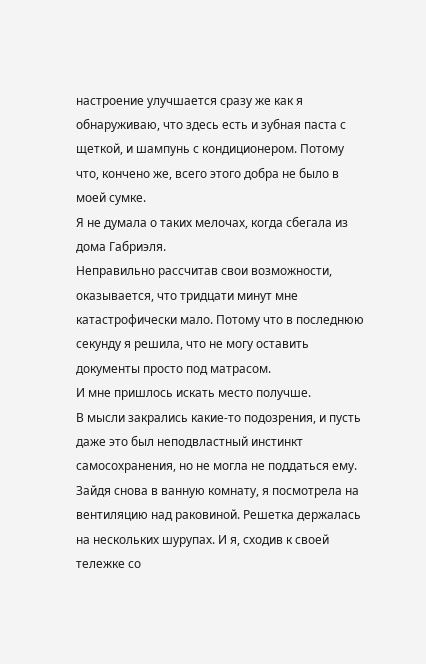настроение улучшается сразу же как я обнаруживаю, что здесь есть и зубная паста с щеткой, и шампунь с кондиционером. Потому что, кончено же, всего этого добра не было в моей сумке.
Я не думала о таких мелочах, когда сбегала из дома Габриэля.
Неправильно рассчитав свои возможности, оказывается, что тридцати минут мне катастрофически мало. Потому что в последнюю секунду я решила, что не могу оставить документы просто под матрасом.
И мне пришлось искать место получше.
В мысли закрались какие-то подозрения, и пусть даже это был неподвластный инстинкт самосохранения, но не могла не поддаться ему.
Зайдя снова в ванную комнату, я посмотрела на вентиляцию над раковиной. Решетка держалась на нескольких шурупах. И я, сходив к своей тележке со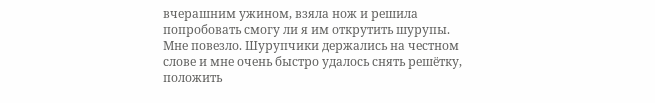вчерашним ужином, взяла нож и решила попробовать смогу ли я им открутить шурупы.
Мне повезло. Шурупчики держались на честном слове и мне очень быстро удалось снять решётку, положить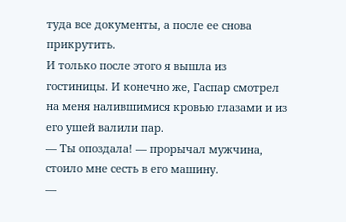туда все документы, а после ее снова прикрутить.
И только после этого я вышла из гостиницы. И конечно же, Гаспар смотрел на меня налившимися кровью глазами и из его ушей валили пар.
— Ты опоздала! — прорычал мужчина, стоило мне сесть в его машину.
—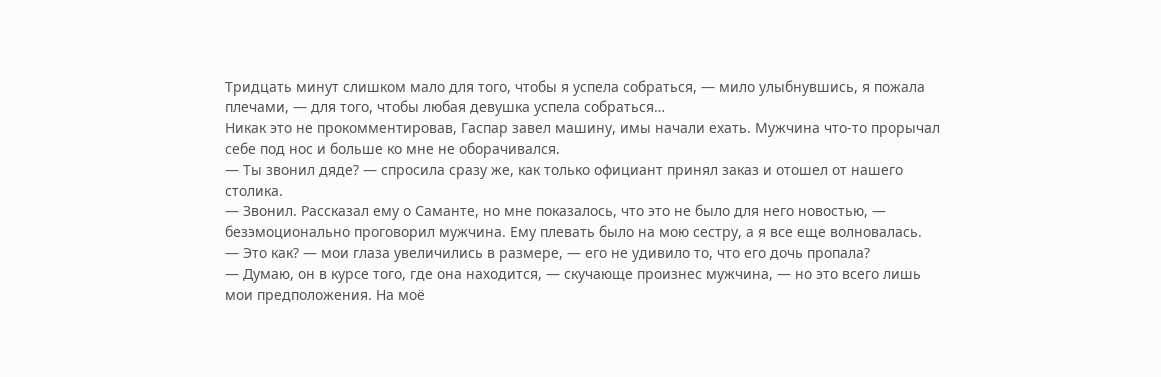Тридцать минут слишком мало для того, чтобы я успела собраться, — мило улыбнувшись, я пожала плечами, — для того, чтобы любая девушка успела собраться…
Никак это не прокомментировав, Гаспар завел машину, имы начали ехать. Мужчина что-то прорычал себе под нос и больше ко мне не оборачивался.
— Ты звонил дяде? — спросила сразу же, как только официант принял заказ и отошел от нашего столика.
— Звонил. Рассказал ему о Саманте, но мне показалось, что это не было для него новостью, — безэмоционально проговорил мужчина. Ему плевать было на мою сестру, а я все еще волновалась.
— Это как? — мои глаза увеличились в размере, — его не удивило то, что его дочь пропала?
— Думаю, он в курсе того, где она находится, — скучающе произнес мужчина, — но это всего лишь мои предположения. На моё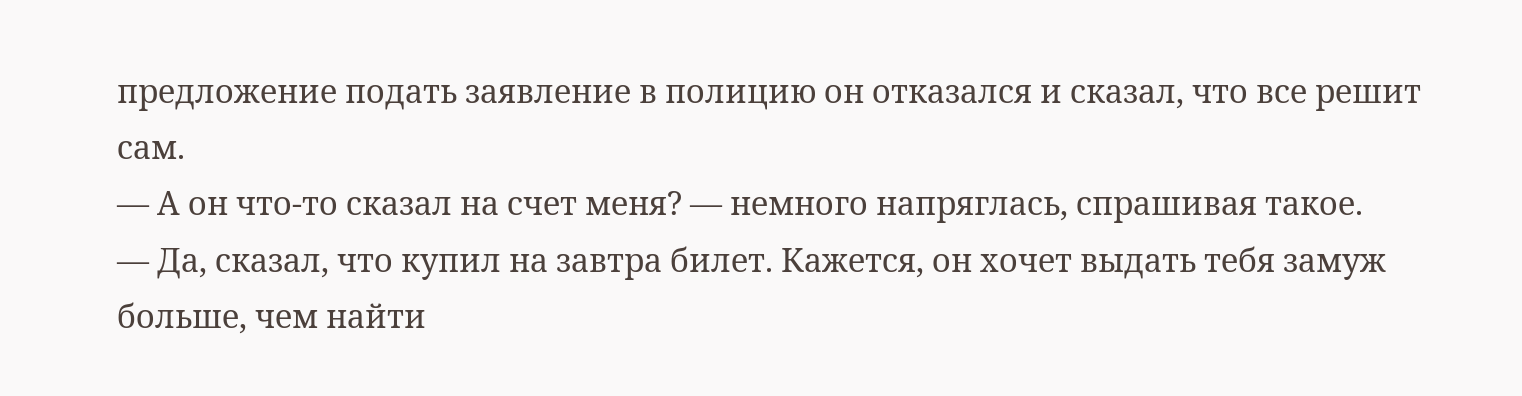предложение подать заявление в полицию он отказался и сказал, что все решит сам.
— А он что-то сказал на счет меня? — немного напряглась, спрашивая такое.
— Да, сказал, что купил на завтра билет. Кажется, он хочет выдать тебя замуж больше, чем найти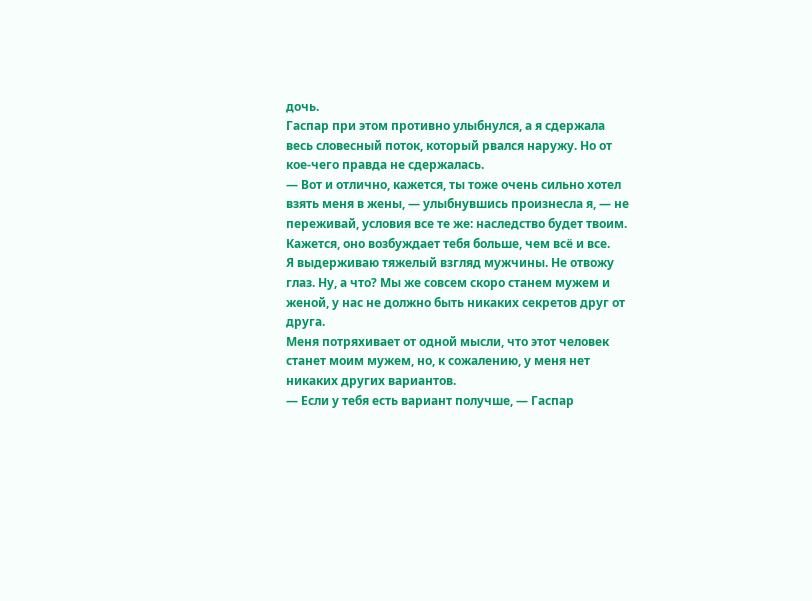дочь.
Гаспар при этом противно улыбнулся, а я сдержала весь словесный поток, который рвался наружу. Но от кое-чего правда не сдержалась.
— Вот и отлично, кажется, ты тоже очень сильно хотел взять меня в жены, — улыбнувшись произнесла я, — не переживай, условия все те же: наследство будет твоим. Кажется, оно возбуждает тебя больше, чем всё и все.
Я выдерживаю тяжелый взгляд мужчины. Не отвожу глаз. Ну, а что? Мы же совсем скоро станем мужем и женой, у нас не должно быть никаких секретов друг от друга.
Меня потряхивает от одной мысли, что этот человек станет моим мужем, но, к сожалению, у меня нет никаких других вариантов.
— Если у тебя есть вариант получше, — Гаспар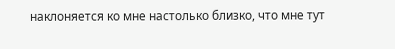наклоняется ко мне настолько близко, что мне тут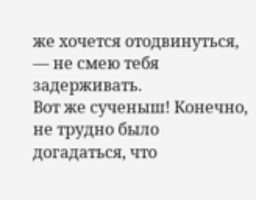же хочется отодвинуться, — не смею тебя задерживать.
Вот же сученыш! Конечно, не трудно было догадаться, что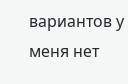вариантов у меня нет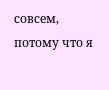совсем, потому что я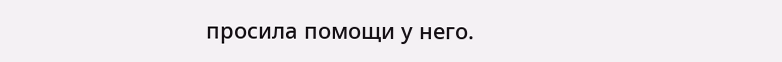просила помощи у него.